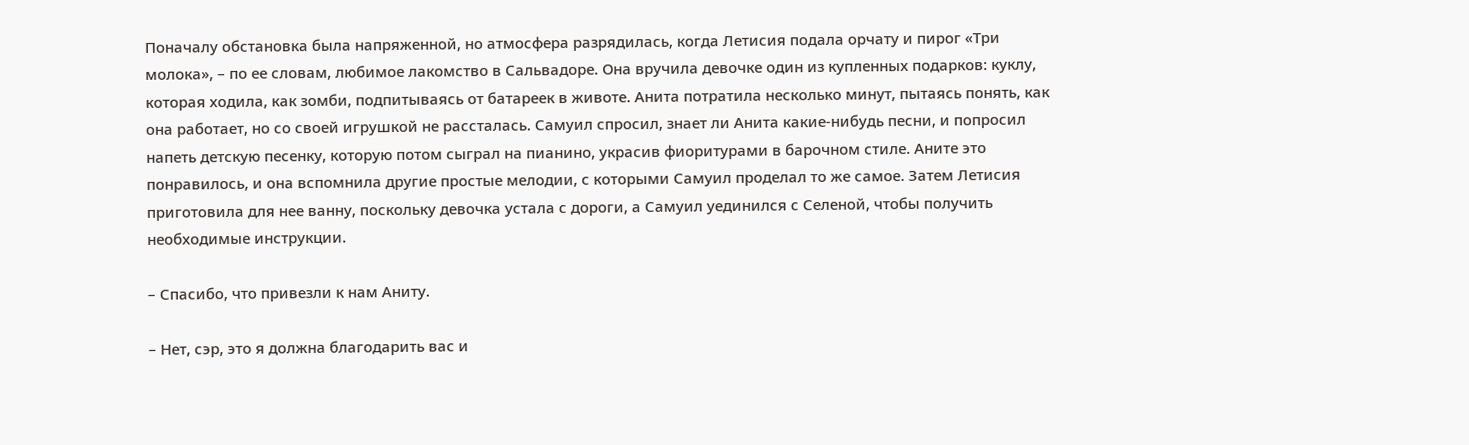Поначалу обстановка была напряженной, но атмосфера разрядилась, когда Летисия подала орчату и пирог «Три молока», – по ее словам, любимое лакомство в Сальвадоре. Она вручила девочке один из купленных подарков: куклу, которая ходила, как зомби, подпитываясь от батареек в животе. Анита потратила несколько минут, пытаясь понять, как она работает, но со своей игрушкой не рассталась. Самуил спросил, знает ли Анита какие-нибудь песни, и попросил напеть детскую песенку, которую потом сыграл на пианино, украсив фиоритурами в барочном стиле. Аните это понравилось, и она вспомнила другие простые мелодии, с которыми Самуил проделал то же самое. Затем Летисия приготовила для нее ванну, поскольку девочка устала с дороги, а Самуил уединился с Селеной, чтобы получить необходимые инструкции.

– Спасибо, что привезли к нам Аниту.

– Нет, сэр, это я должна благодарить вас и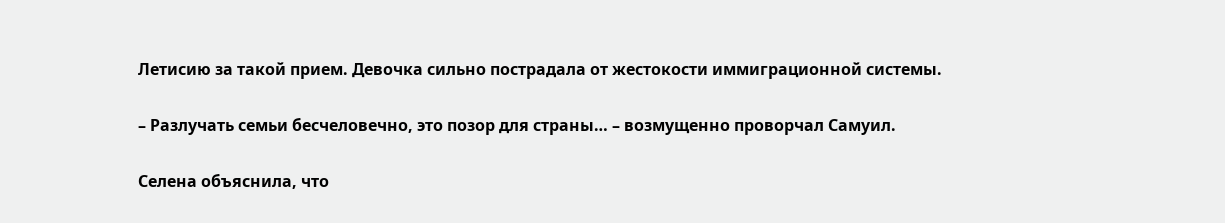Летисию за такой прием. Девочка сильно пострадала от жестокости иммиграционной системы.

– Разлучать семьи бесчеловечно, это позор для страны… – возмущенно проворчал Самуил.

Селена объяснила, что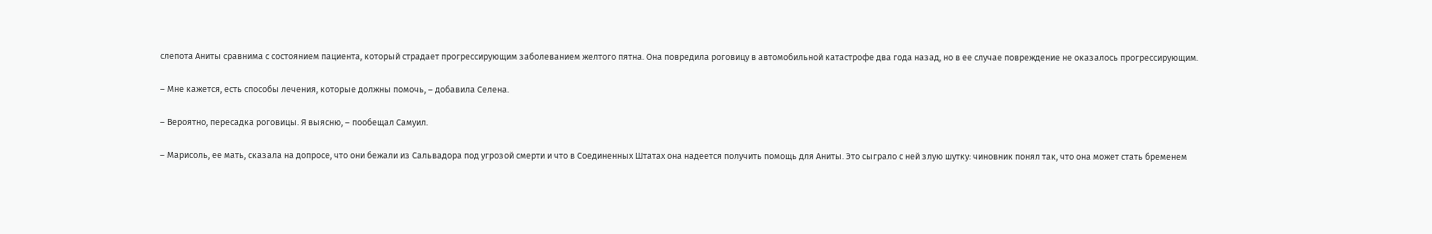слепота Аниты сравнима с состоянием пациента, который страдает прогрессирующим заболеванием желтого пятна. Она повредила роговицу в автомобильной катастрофе два года назад, но в ее случае повреждение не оказалось прогрессирующим.

– Мне кажется, есть способы лечения, которые должны помочь, – добавила Селена.

– Вероятно, пересадка роговицы. Я выясню, – пообещал Самуил.

– Марисоль, ее мать, сказала на допросе, что они бежали из Сальвадора под угрозой смерти и что в Соединенных Штатах она надеется получить помощь для Аниты. Это сыграло с ней злую шутку: чиновник понял так, что она может стать бременем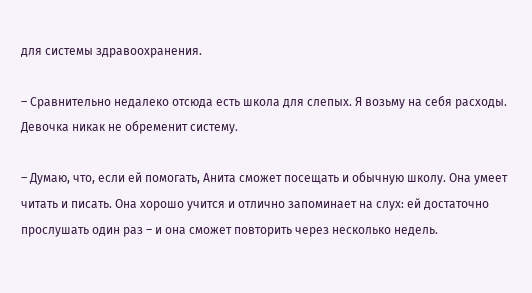для системы здравоохранения.

– Сравнительно недалеко отсюда есть школа для слепых. Я возьму на себя расходы. Девочка никак не обременит систему.

– Думаю, что, если ей помогать, Анита сможет посещать и обычную школу. Она умеет читать и писать. Она хорошо учится и отлично запоминает на слух: ей достаточно прослушать один раз – и она сможет повторить через несколько недель.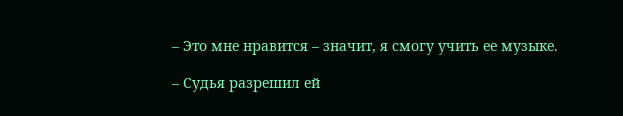– Это мне нравится – значит, я смогу учить ее музыке.

– Судья разрешил ей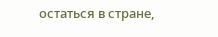остаться в стране,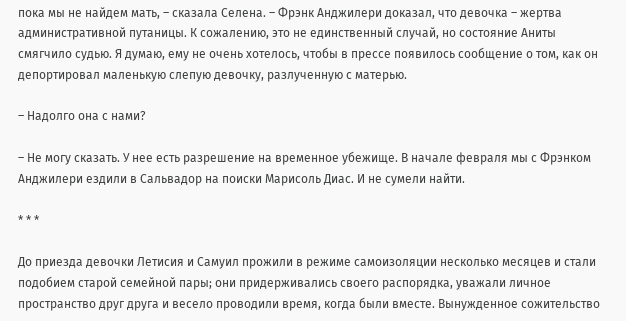пока мы не найдем мать, – сказала Селена. – Фрэнк Анджилери доказал, что девочка – жертва административной путаницы. К сожалению, это не единственный случай, но состояние Аниты смягчило судью. Я думаю, ему не очень хотелось, чтобы в прессе появилось сообщение о том, как он депортировал маленькую слепую девочку, разлученную с матерью.

– Надолго она с нами?

– Не могу сказать. У нее есть разрешение на временное убежище. В начале февраля мы с Фрэнком Анджилери ездили в Сальвадор на поиски Марисоль Диас. И не сумели найти.

* * *

До приезда девочки Летисия и Самуил прожили в режиме самоизоляции несколько месяцев и стали подобием старой семейной пары; они придерживались своего распорядка, уважали личное пространство друг друга и весело проводили время, когда были вместе. Вынужденное сожительство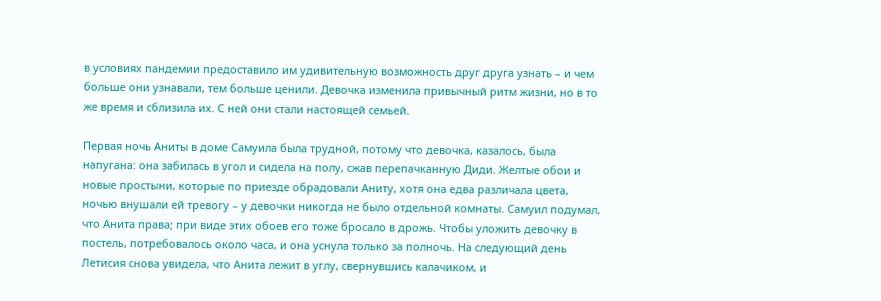в условиях пандемии предоставило им удивительную возможность друг друга узнать – и чем больше они узнавали, тем больше ценили. Девочка изменила привычный ритм жизни, но в то же время и сблизила их. С ней они стали настоящей семьей.

Первая ночь Аниты в доме Самуила была трудной, потому что девочка, казалось, была напугана: она забилась в угол и сидела на полу, сжав перепачканную Диди. Желтые обои и новые простыни, которые по приезде обрадовали Аниту, хотя она едва различала цвета, ночью внушали ей тревогу – у девочки никогда не было отдельной комнаты. Самуил подумал, что Анита права; при виде этих обоев его тоже бросало в дрожь. Чтобы уложить девочку в постель, потребовалось около часа, и она уснула только за полночь. На следующий день Летисия снова увидела, что Анита лежит в углу, свернувшись калачиком, и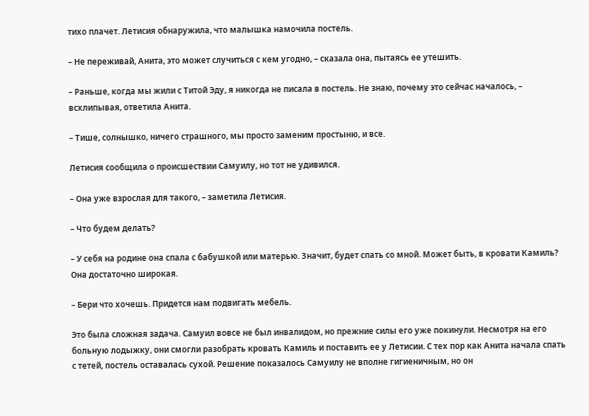тихо плачет. Летисия обнаружила, что малышка намочила постель.

– Не переживай, Анита, это может случиться с кем угодно, – сказала она, пытаясь ее утешить.

– Раньше, когда мы жили с Титой Эду, я никогда не писала в постель. Не знаю, почему это сейчас началось, – всхлипывая, ответила Анита.

– Тише, солнышко, ничего страшного, мы просто заменим простыню, и все.

Летисия сообщила о происшествии Самуилу, но тот не удивился.

– Она уже взрослая для такого, – заметила Летисия.

– Что будем делать?

– У себя на родине она спала с бабушкой или матерью. Значит, будет спать со мной. Может быть, в кровати Камиль? Она достаточно широкая.

– Бери что хочешь. Придется нам подвигать мебель.

Это была сложная задача. Самуил вовсе не был инвалидом, но прежние силы его уже покинули. Несмотря на его больную лодыжку, они смогли разобрать кровать Камиль и поставить ее у Летисии. С тех пор как Анита начала спать с тетей, постель оставалась сухой. Решение показалось Самуилу не вполне гигиеничным, но он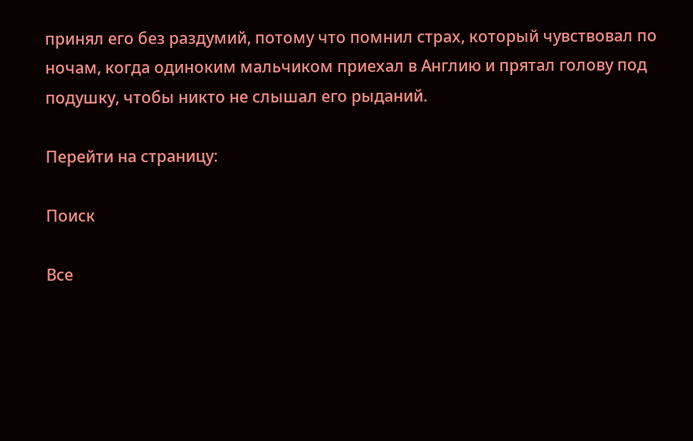принял его без раздумий, потому что помнил страх, который чувствовал по ночам, когда одиноким мальчиком приехал в Англию и прятал голову под подушку, чтобы никто не слышал его рыданий.

Перейти на страницу:

Поиск

Все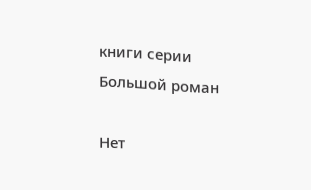книги серии Большой роман

Нет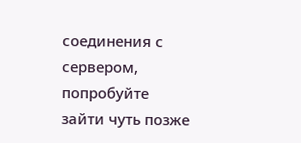соединения с сервером, попробуйте зайти чуть позже